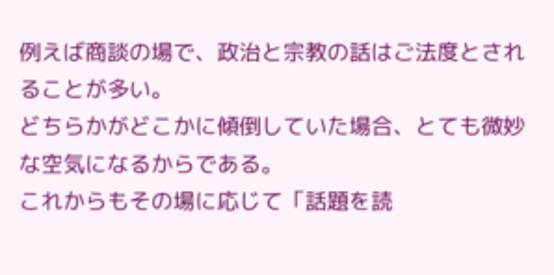例えば商談の場で、政治と宗教の話はご法度とされることが多い。
どちらかがどこかに傾倒していた場合、とても微妙な空気になるからである。
これからもその場に応じて「話題を読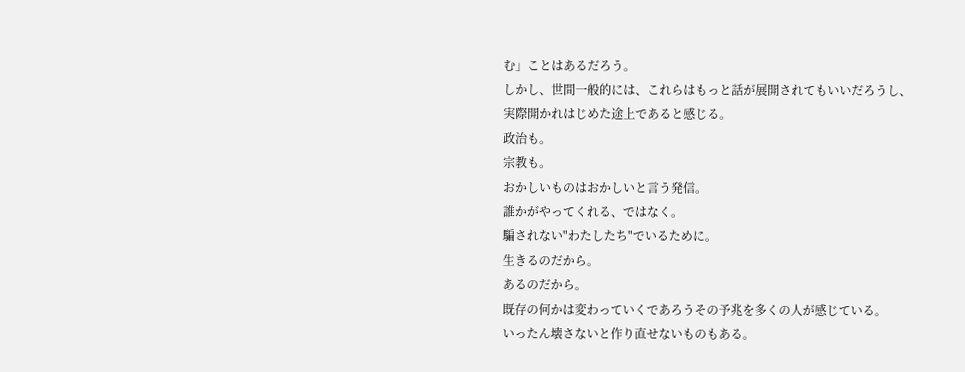む」ことはあるだろう。
しかし、世間一般的には、これらはもっと話が展開されてもいいだろうし、
実際開かれはじめた途上であると感じる。
政治も。
宗教も。
おかしいものはおかしいと言う発信。
誰かがやってくれる、ではなく。
騙されない"わたしたち"でいるために。
生きるのだから。
あるのだから。
既存の何かは変わっていくであろうその予兆を多くの人が感じている。
いったん壊さないと作り直せないものもある。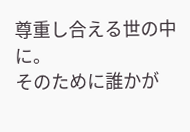尊重し合える世の中に。
そのために誰かが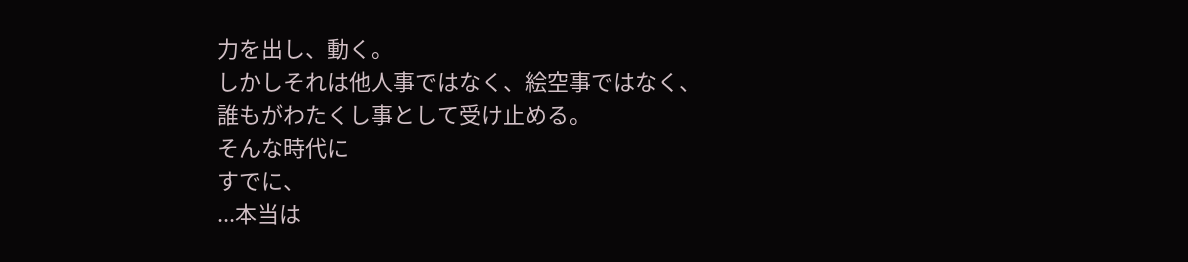力を出し、動く。
しかしそれは他人事ではなく、絵空事ではなく、
誰もがわたくし事として受け止める。
そんな時代に
すでに、
...本当は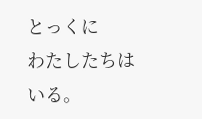とっくに
わたしたちは
いる。